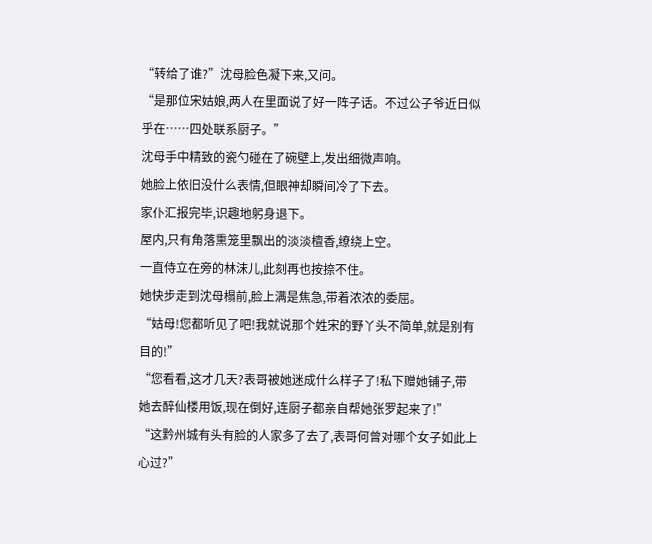“转给了谁?”沈母脸色凝下来,又问。
“是那位宋姑娘,两人在里面说了好一阵子话。不过公子爷近日似乎在……四处联系厨子。”
沈母手中精致的瓷勺碰在了碗壁上,发出细微声响。
她脸上依旧没什么表情,但眼神却瞬间冷了下去。
家仆汇报完毕,识趣地躬身退下。
屋内,只有角落熏笼里飘出的淡淡檀香,缭绕上空。
一直侍立在旁的林沫儿,此刻再也按捺不住。
她快步走到沈母榻前,脸上满是焦急,带着浓浓的委屈。
“姑母!您都听见了吧!我就说那个姓宋的野丫头不简单,就是别有目的!”
“您看看,这才几天?表哥被她迷成什么样子了!私下赠她铺子,带她去醉仙楼用饭,现在倒好,连厨子都亲自帮她张罗起来了!”
“这黔州城有头有脸的人家多了去了,表哥何曾对哪个女子如此上心过?”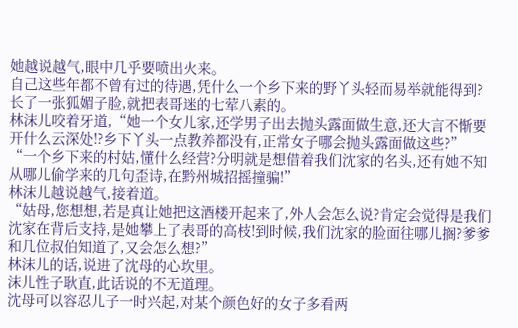她越说越气,眼中几乎要喷出火来。
自己这些年都不曾有过的待遇,凭什么一个乡下来的野丫头轻而易举就能得到?
长了一张狐媚子脸,就把表哥迷的七荤八素的。
林沫儿咬着牙道,“她一个女儿家,还学男子出去抛头露面做生意,还大言不惭要开什么云深处!?乡下丫头一点教养都没有,正常女子哪会抛头露面做这些?”
“一个乡下来的村姑,懂什么经营?分明就是想借着我们沈家的名头,还有她不知从哪儿偷学来的几句歪诗,在黔州城招摇撞骗!”
林沫儿越说越气,接着道。
“姑母,您想想,若是真让她把这酒楼开起来了,外人会怎么说?肯定会觉得是我们沈家在背后支持,是她攀上了表哥的高枝!到时候,我们沈家的脸面往哪儿搁?爹爹和几位叔伯知道了,又会怎么想?”
林沫儿的话,说进了沈母的心坎里。
沫儿性子耿直,此话说的不无道理。
沈母可以容忍儿子一时兴起,对某个颜色好的女子多看两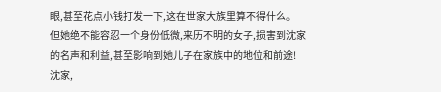眼,甚至花点小钱打发一下,这在世家大族里算不得什么。
但她绝不能容忍一个身份低微,来历不明的女子,损害到沈家的名声和利益,甚至影响到她儿子在家族中的地位和前途!
沈家,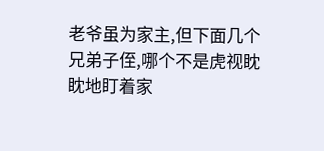老爷虽为家主,但下面几个兄弟子侄,哪个不是虎视眈眈地盯着家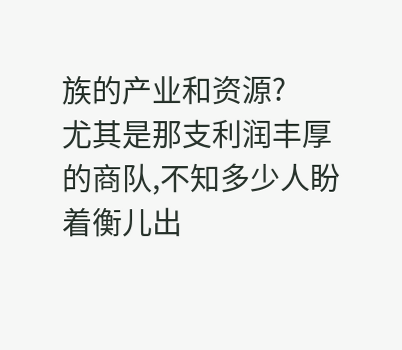族的产业和资源?
尤其是那支利润丰厚的商队,不知多少人盼着衡儿出